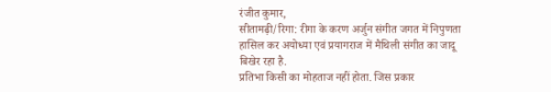रंजीत कुमार,
सीतामढ़ी/रिगा: रीगा के करण अर्जुन संगीत जगत में निपुणता हासिल कर अयोध्या एवं प्रयागराज में मैथिली संगीत का जादू बिखेर रहा है.
प्रतिभा किसी का मोहताज नहीं होता. जिस प्रकार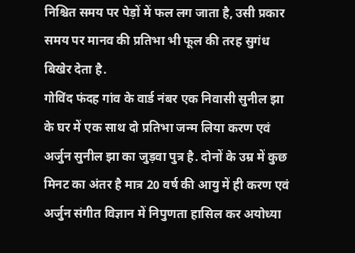निश्चित समय पर पेड़ों में फल लग जाता है, उसी प्रकार समय पर मानव की प्रतिभा भी फूल की तरह सुगंध बिखेर देता है.
गोविंद फंदह गांव के वार्ड नंबर एक निवासी सुनील झा के घर में एक साथ दो प्रतिभा जन्म लिया करण एवं अर्जुन सुनील झा का जुड़वा पुत्र है. दोनों के उम्र में कुछ मिनट का अंतर है मात्र 20 वर्ष की आयु में ही करण एवं अर्जुन संगीत विज्ञान में निपुणता हासिल कर अयोध्या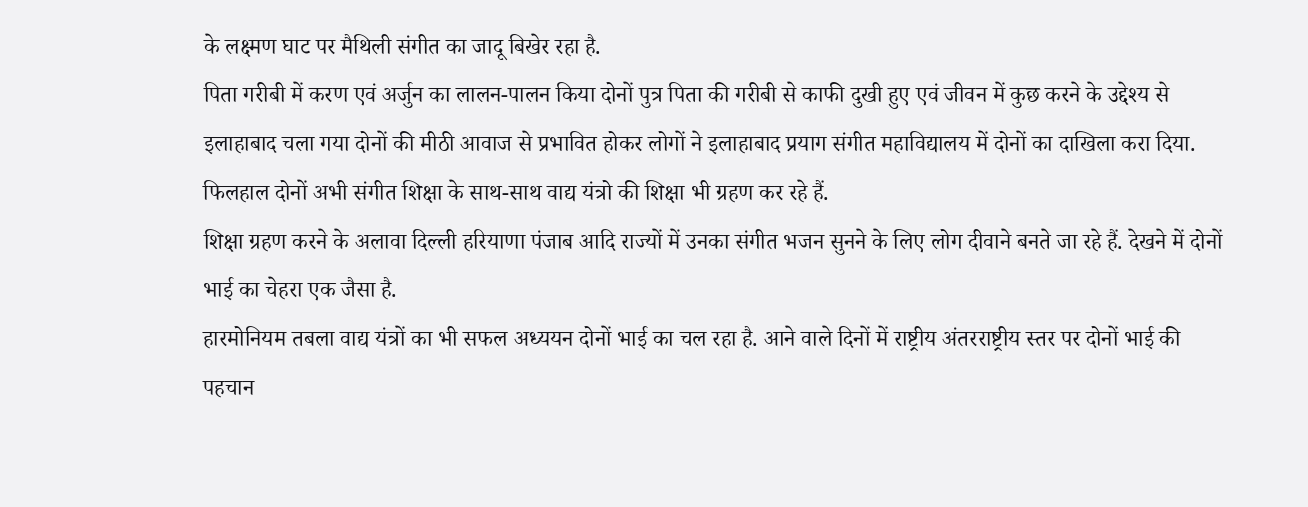के लक्ष्मण घाट पर मैथिली संगीत का जादू बिखेर रहा है.
पिता गरीबी में करण एवं अर्जुन का लालन-पालन किया दोनों पुत्र पिता की गरीबी से काफी दुखी हुए एवं जीवन में कुछ करने के उद्देश्य से इलाहाबाद चला गया दोनों की मीठी आवाज से प्रभावित होकर लोगों ने इलाहाबाद प्रयाग संगीत महाविद्यालय में दोनों का दाखिला करा दिया. फिलहाल दोनों अभी संगीत शिक्षा के साथ-साथ वाद्य यंत्रो की शिक्षा भी ग्रहण कर रहे हैं.
शिक्षा ग्रहण करने के अलावा दिल्ली हरियाणा पंजाब आदि राज्यों में उनका संगीत भजन सुनने के लिए लोग दीवाने बनते जा रहे हैं. देखने में दोनों भाई का चेहरा एक जैसा है.
हारमोनियम तबला वाद्य यंत्रों का भी सफल अध्ययन दोनों भाई का चल रहा है. आने वाले दिनों में राष्ट्रीय अंतरराष्ट्रीय स्तर पर दोनों भाई की पहचान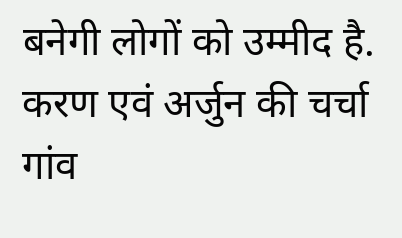बनेगी लोगों को उम्मीद है. करण एवं अर्जुन की चर्चा गांव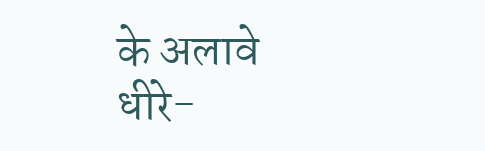के अलावे धीरे-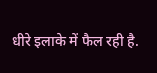धीरे इलाके में फैल रही है.